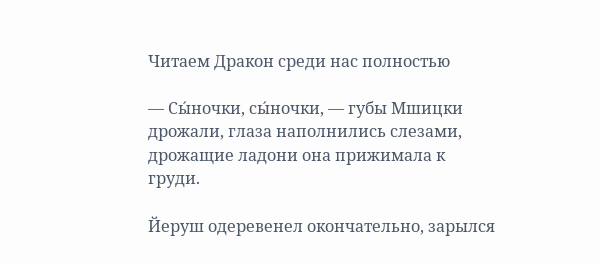Читаем Дракон среди нас полностью

— Сы́ночки, сы́ночки, — губы Мшицки дрожали, глаза наполнились слезами, дрожащие ладони она прижимала к груди.

Йеруш одеревенел окончательно, зарылся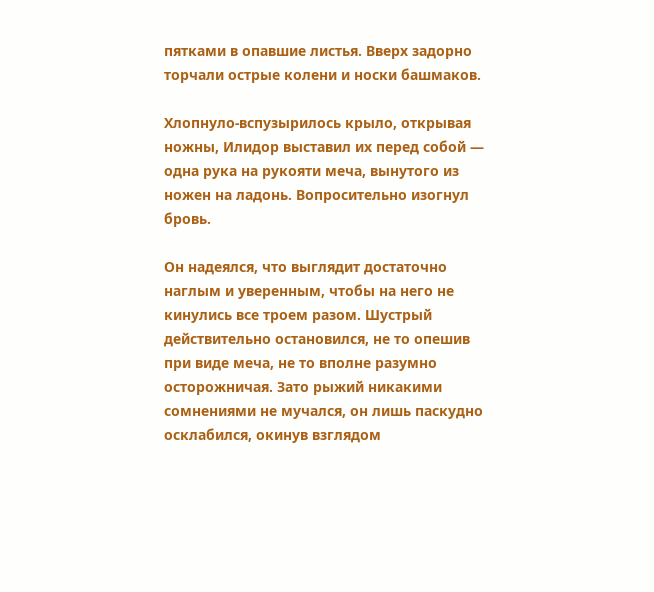пятками в опавшие листья. Вверх задорно торчали острые колени и носки башмаков.

Хлопнуло-вспузырилось крыло, открывая ножны, Илидор выставил их перед собой — одна рука на рукояти меча, вынутого из ножен на ладонь. Вопросительно изогнул бровь.

Он надеялся, что выглядит достаточно наглым и уверенным, чтобы на него не кинулись все троем разом. Шустрый действительно остановился, не то опешив при виде меча, не то вполне разумно осторожничая. Зато рыжий никакими сомнениями не мучался, он лишь паскудно осклабился, окинув взглядом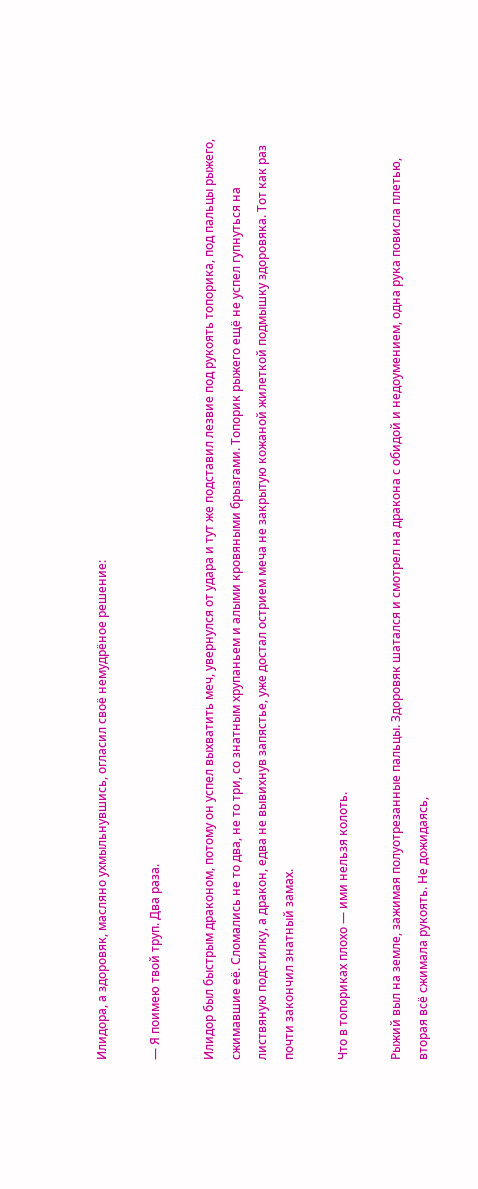Илидора, а здоровяк, масляно ухмыльнувшись, огласил своё немудрёное решение:

— Я поимею твой труп. Два раза.

Илидор был быстрым драконом, потому он успел выхватить меч, увернулся от удара и тут же подставил лезвие под рукоять топорика, под пальцы рыжего, сжимавшие её. Сломались не то два, не то три, со знатным хрупаньем и алыми кровяными брызгами. Топорик рыжего ещё не успел гупнуться на листвяную подстилку, а дракон, едва не вывихнув запястье, уже достал острием меча не закрытую кожаной жилеткой подмышку здоровяка. Тот как раз почти закончил знатный замах.

Что в топориках плохо — ими нельзя колоть.

Рыжий выл на земле, зажимая полуотрезанные пальцы. Здоровяк шатался и смотрел на дракона с обидой и недоумением, одна рука повисла плетью, вторая всё сжимала рукоять. Не дожидаясь,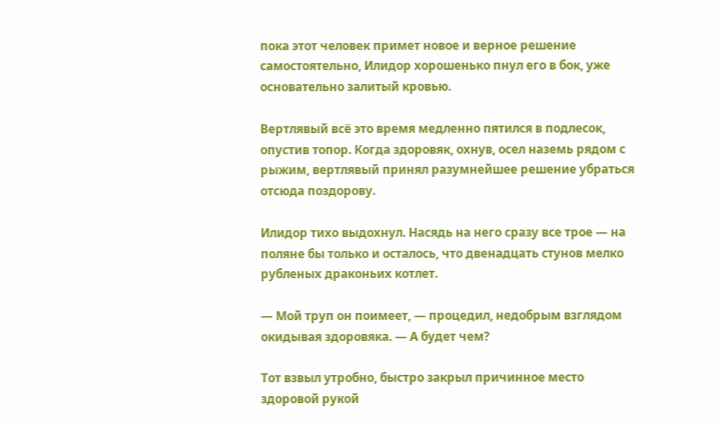пока этот человек примет новое и верное решение самостоятельно, Илидор хорошенько пнул его в бок, уже основательно залитый кровью.

Вертлявый всё это время медленно пятился в подлесок, опустив топор. Когда здоровяк, охнув, осел наземь рядом с рыжим, вертлявый принял разумнейшее решение убраться отсюда поздорову.

Илидор тихо выдохнул. Насядь на него сразу все трое — на поляне бы только и осталось, что двенадцать стунов мелко рубленых драконьих котлет.

— Мой труп он поимеет, — процедил, недобрым взглядом окидывая здоровяка. — А будет чем?

Тот взвыл утробно, быстро закрыл причинное место здоровой рукой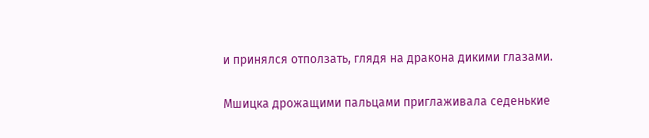и принялся отползать, глядя на дракона дикими глазами.

Мшицка дрожащими пальцами приглаживала седенькие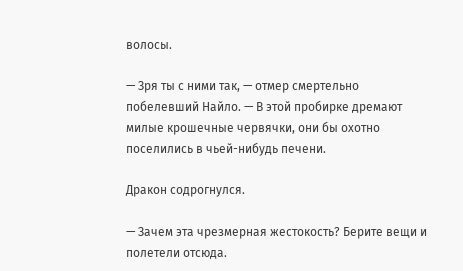волосы.

— Зря ты с ними так, — отмер смертельно побелевший Найло. — В этой пробирке дремают милые крошечные червячки, они бы охотно поселились в чьей-нибудь печени.

Дракон содрогнулся.

— Зачем эта чрезмерная жестокость? Берите вещи и полетели отсюда.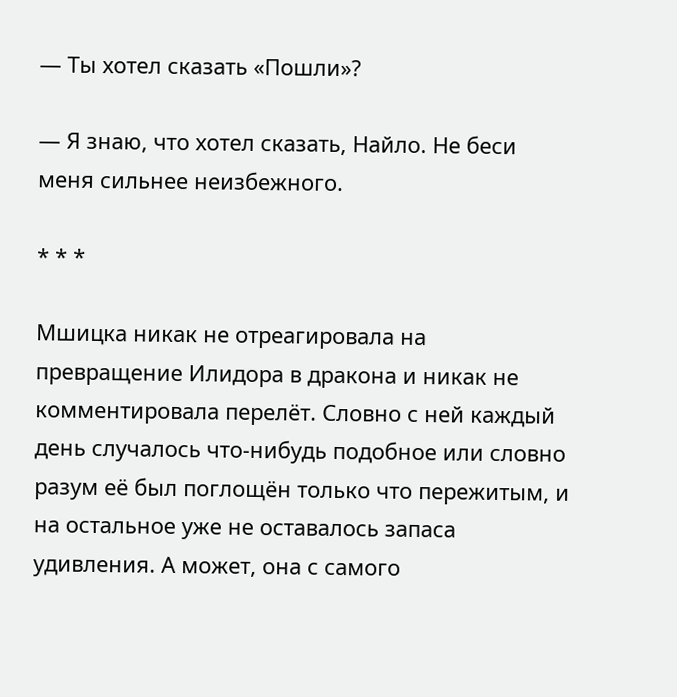— Ты хотел сказать «Пошли»?

— Я знаю, что хотел сказать, Найло. Не беси меня сильнее неизбежного.

* * *

Мшицка никак не отреагировала на превращение Илидора в дракона и никак не комментировала перелёт. Словно с ней каждый день случалось что-нибудь подобное или словно разум её был поглощён только что пережитым, и на остальное уже не оставалось запаса удивления. А может, она с самого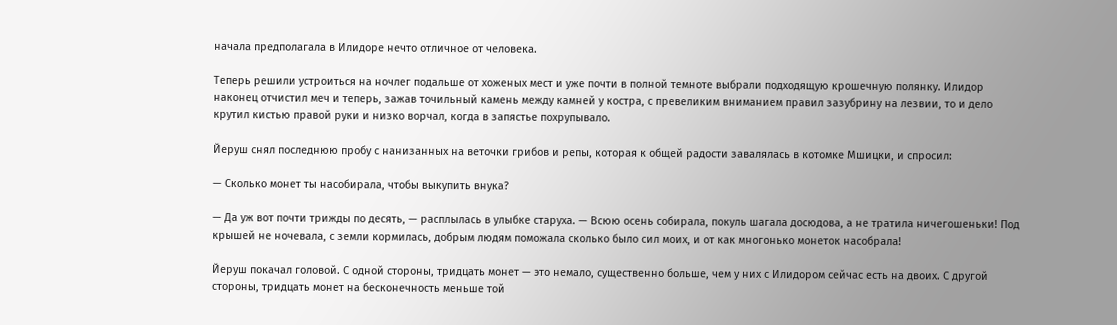начала предполагала в Илидоре нечто отличное от человека.

Теперь решили устроиться на ночлег подальше от хоженых мест и уже почти в полной темноте выбрали подходящую крошечную полянку. Илидор наконец отчистил меч и теперь, зажав точильный камень между камней у костра, с превеликим вниманием правил зазубрину на лезвии, то и дело крутил кистью правой руки и низко ворчал, когда в запястье похрупывало.

Йеруш снял последнюю пробу с нанизанных на веточки грибов и репы, которая к общей радости завалялась в котомке Мшицки, и спросил:

— Сколько монет ты насобирала, чтобы выкупить внука?

— Да уж вот почти трижды по десять, — расплылась в улыбке старуха. — Всюю осень собирала, покуль шагала досюдова, а не тратила ничегошеньки! Под крышей не ночевала, с земли кормилась, добрым людям поможала сколько было сил моих, и от как многонько монеток насобрала!

Йеруш покачал головой. С одной стороны, тридцать монет — это немало, существенно больше, чем у них с Илидором сейчас есть на двоих. С другой стороны, тридцать монет на бесконечность меньше той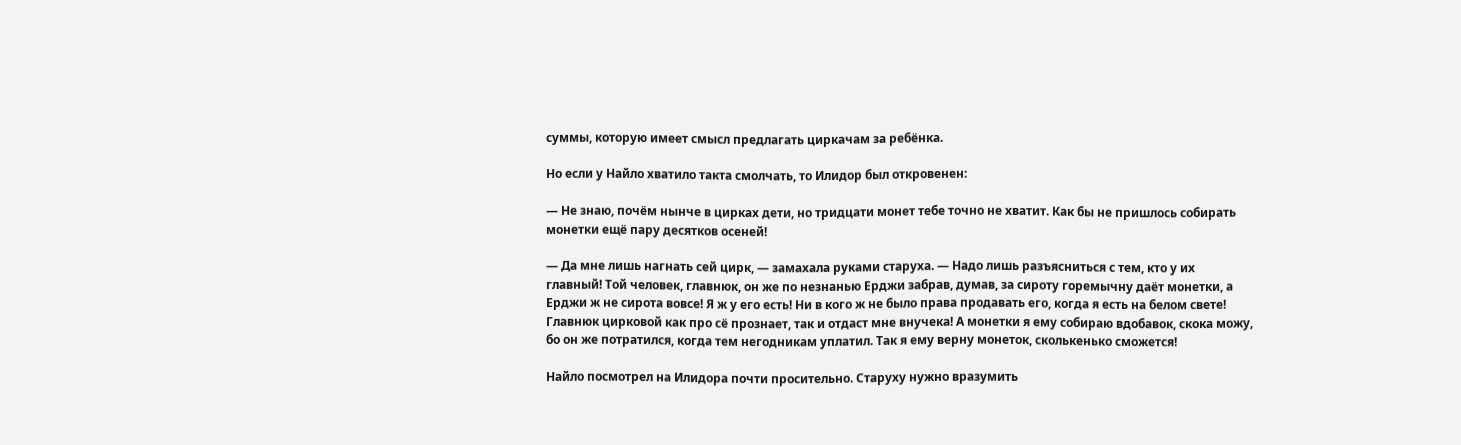суммы, которую имеет смысл предлагать циркачам за ребёнка.

Но если у Найло хватило такта смолчать, то Илидор был откровенен:

— Не знаю, почём нынче в цирках дети, но тридцати монет тебе точно не хватит. Как бы не пришлось собирать монетки ещё пару десятков осеней!

— Да мне лишь нагнать сей цирк, — замахала руками старуха. — Надо лишь разъясниться с тем, кто у их главный! Той человек, главнюк, он же по незнанью Ерджи забрав, думав, за сироту горемычну даёт монетки, а Ерджи ж не сирота вовсе! Я ж у его есть! Ни в кого ж не было права продавать его, когда я есть на белом свете! Главнюк цирковой как про сё прознает, так и отдаст мне внучека! А монетки я ему собираю вдобавок, скока можу, бо он же потратился, когда тем негодникам уплатил. Так я ему верну монеток, сколькенько сможется!

Найло посмотрел на Илидора почти просительно. Старуху нужно вразумить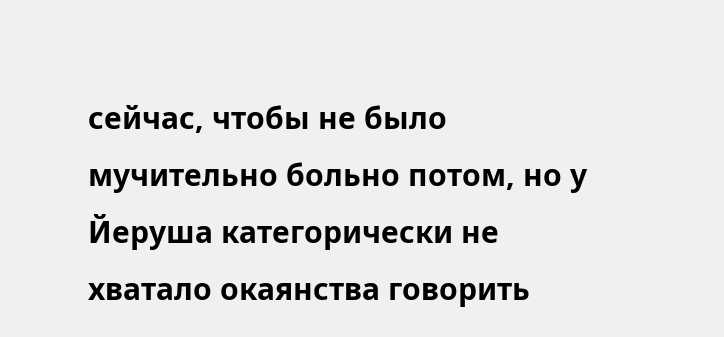сейчас, чтобы не было мучительно больно потом, но у Йеруша категорически не хватало окаянства говорить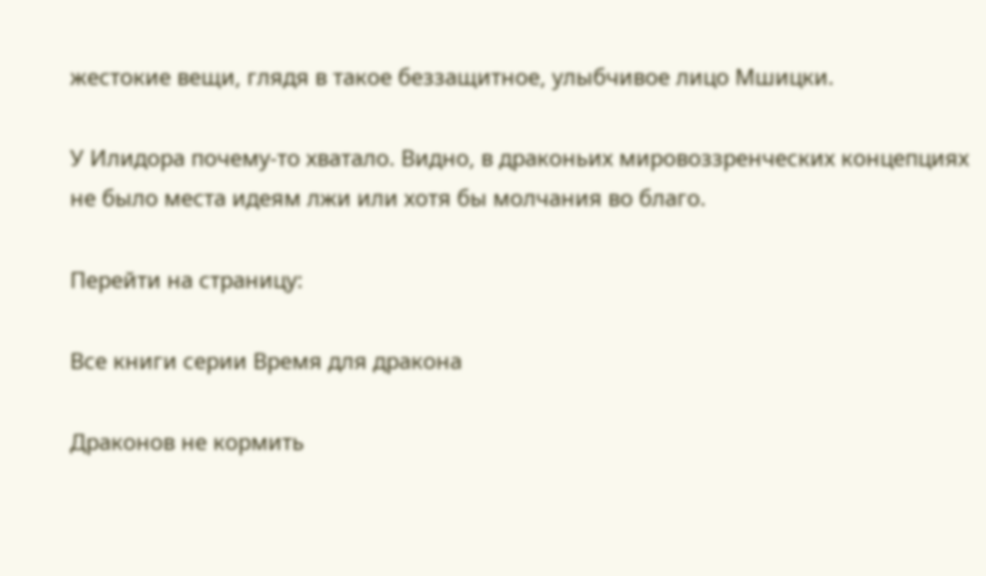жестокие вещи, глядя в такое беззащитное, улыбчивое лицо Мшицки.

У Илидора почему-то хватало. Видно, в драконьих мировоззренческих концепциях не было места идеям лжи или хотя бы молчания во благо.

Перейти на страницу:

Все книги серии Время для дракона

Драконов не кормить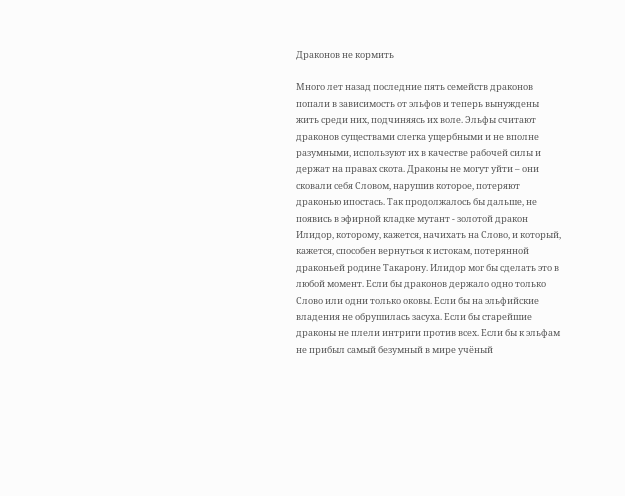Драконов не кормить

Много лет назад последние пять семейств драконов попали в зависимость от эльфов и теперь вынуждены жить среди них, подчиняясь их воле. Эльфы считают драконов существами слегка ущербными и не вполне разумными, используют их в качестве рабочей силы и держат на правах скота. Драконы не могут уйти – они сковали себя Словом, нарушив которое, потеряют драконью ипостась. Так продолжалось бы дальше, не появись в эфирной кладке мутант - золотой дракон Илидор, которому, кажется, начихать на Слово, и который, кажется, способен вернуться к истокам, потерянной драконьей родине Такарону. Илидор мог бы сделать это в любой момент. Если бы драконов держало одно только Слово или одни только оковы. Если бы на эльфийские владения не обрушилась засуха. Если бы старейшие драконы не плели интриги против всех. Если бы к эльфам не прибыл самый безумный в мире учёный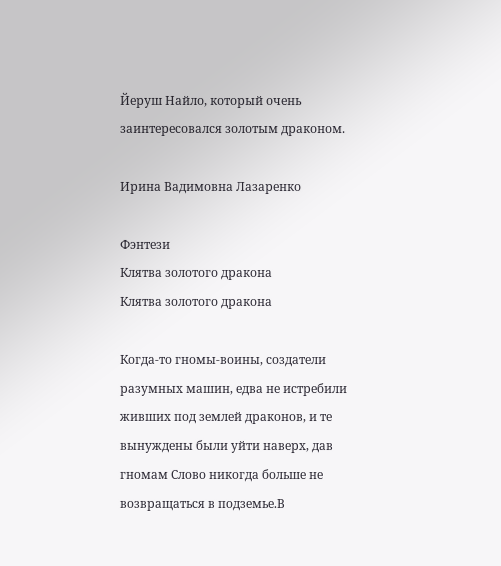Йеруш Найло, который очень заинтересовался золотым драконом.

Ирина Вадимовна Лазаренко

Фэнтези
Клятва золотого дракона
Клятва золотого дракона

Когда-то гномы-воины, создатели разумных машин, едва не истребили живших под землей драконов, и те вынуждены были уйти наверх, дав гномам Слово никогда больше не возвращаться в подземье.В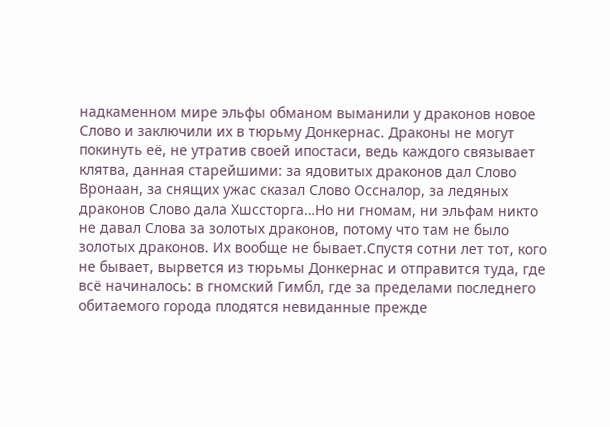надкаменном мире эльфы обманом выманили у драконов новое Слово и заключили их в тюрьму Донкернас. Драконы не могут покинуть её, не утратив своей ипостаси, ведь каждого связывает клятва, данная старейшими: за ядовитых драконов дал Слово Вронаан, за снящих ужас сказал Слово Оссналор, за ледяных драконов Слово дала Хшссторга…Но ни гномам, ни эльфам никто не давал Слова за золотых драконов, потому что там не было золотых драконов. Их вообще не бывает.Спустя сотни лет тот, кого не бывает, вырвется из тюрьмы Донкернас и отправится туда, где всё начиналось: в гномский Гимбл, где за пределами последнего обитаемого города плодятся невиданные прежде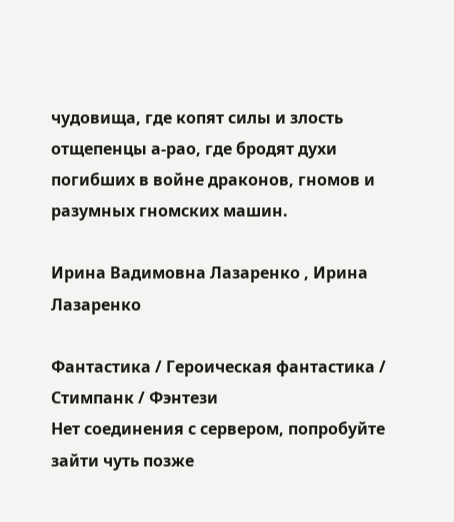чудовища, где копят силы и злость отщепенцы а-рао, где бродят духи погибших в войне драконов, гномов и разумных гномских машин.

Ирина Вадимовна Лазаренко , Ирина Лазаренко

Фантастика / Героическая фантастика / Стимпанк / Фэнтези
Нет соединения с сервером, попробуйте зайти чуть позже